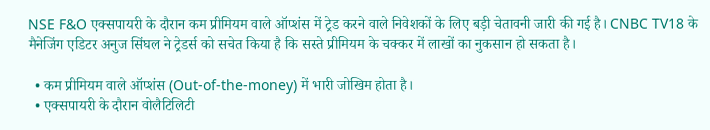NSE F&O एक्सपायरी के दौरान कम प्रीमियम वाले ऑप्शंस में ट्रेड करने वाले निवेशकों के लिए बड़ी चेतावनी जारी की गई है। CNBC TV18 के मैनेजिंग एडिटर अनुज सिंघल ने ट्रेडर्स को सचेत किया है कि सस्ते प्रीमियम के चक्कर में लाखों का नुकसान हो सकता है।

  • कम प्रीमियम वाले ऑप्शंस (Out-of-the-money) में भारी जोखिम होता है।
  • एक्सपायरी के दौरान वोलैटिलिटी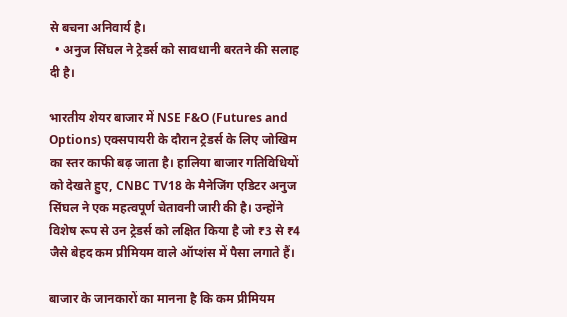से बचना अनिवार्य है।
  • अनुज सिंघल ने ट्रेडर्स को सावधानी बरतने की सलाह दी है।

भारतीय शेयर बाजार में NSE F&O (Futures and Options) एक्सपायरी के दौरान ट्रेडर्स के लिए जोखिम का स्तर काफी बढ़ जाता है। हालिया बाजार गतिविधियों को देखते हुए, CNBC TV18 के मैनेजिंग एडिटर अनुज सिंघल ने एक महत्वपूर्ण चेतावनी जारी की है। उन्होंने विशेष रूप से उन ट्रेडर्स को लक्षित किया है जो ₹3 से ₹4 जैसे बेहद कम प्रीमियम वाले ऑप्शंस में पैसा लगाते हैं।

बाजार के जानकारों का मानना है कि कम प्रीमियम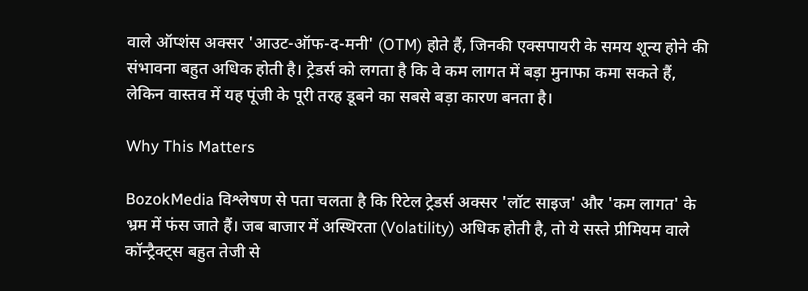वाले ऑप्शंस अक्सर 'आउट-ऑफ-द-मनी' (OTM) होते हैं, जिनकी एक्सपायरी के समय शून्य होने की संभावना बहुत अधिक होती है। ट्रेडर्स को लगता है कि वे कम लागत में बड़ा मुनाफा कमा सकते हैं, लेकिन वास्तव में यह पूंजी के पूरी तरह डूबने का सबसे बड़ा कारण बनता है।

Why This Matters

BozokMedia विश्लेषण से पता चलता है कि रिटेल ट्रेडर्स अक्सर 'लॉट साइज' और 'कम लागत' के भ्रम में फंस जाते हैं। जब बाजार में अस्थिरता (Volatility) अधिक होती है, तो ये सस्ते प्रीमियम वाले कॉन्ट्रैक्ट्स बहुत तेजी से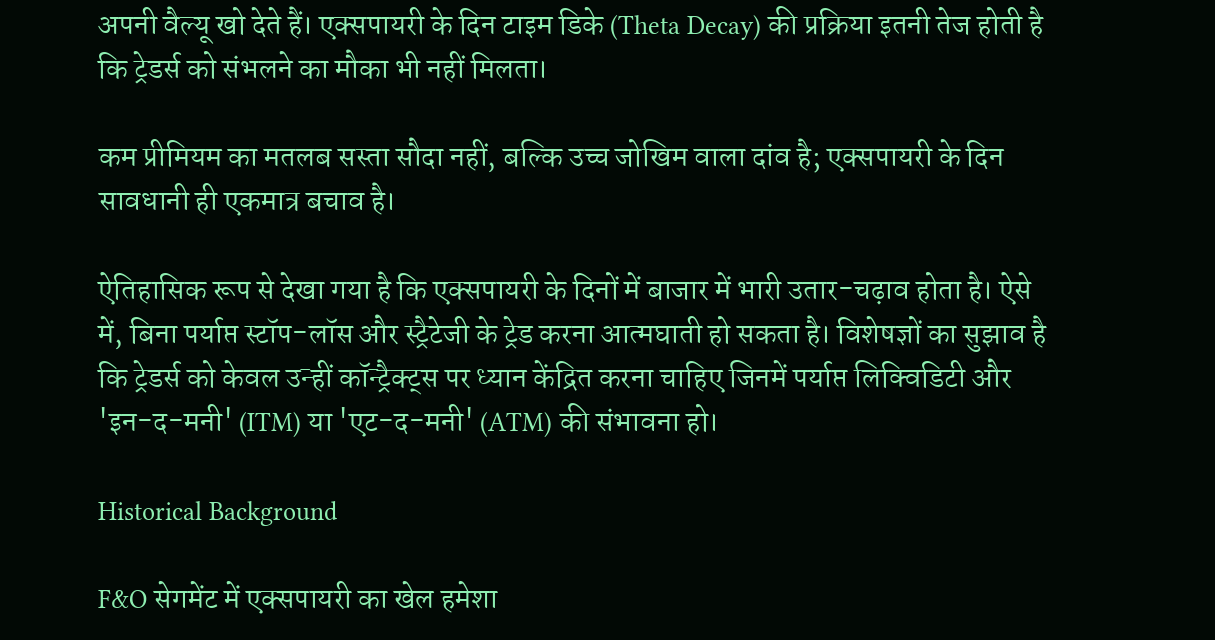अपनी वैल्यू खो देते हैं। एक्सपायरी के दिन टाइम डिके (Theta Decay) की प्रक्रिया इतनी तेज होती है कि ट्रेडर्स को संभलने का मौका भी नहीं मिलता।

कम प्रीमियम का मतलब सस्ता सौदा नहीं, बल्कि उच्च जोखिम वाला दांव है; एक्सपायरी के दिन सावधानी ही एकमात्र बचाव है।

ऐतिहासिक रूप से देखा गया है कि एक्सपायरी के दिनों में बाजार में भारी उतार-चढ़ाव होता है। ऐसे में, बिना पर्याप्त स्टॉप-लॉस और स्ट्रैटेजी के ट्रेड करना आत्मघाती हो सकता है। विशेषज्ञों का सुझाव है कि ट्रेडर्स को केवल उन्हीं कॉन्ट्रैक्ट्स पर ध्यान केंद्रित करना चाहिए जिनमें पर्याप्त लिक्विडिटी और 'इन-द-मनी' (ITM) या 'एट-द-मनी' (ATM) की संभावना हो।

Historical Background

F&O सेगमेंट में एक्सपायरी का खेल हमेशा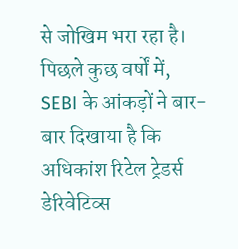से जोखिम भरा रहा है। पिछले कुछ वर्षों में, SEBI के आंकड़ों ने बार-बार दिखाया है कि अधिकांश रिटेल ट्रेडर्स डेरिवेटिव्स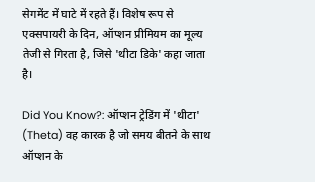सेगमेंट में घाटे में रहते हैं। विशेष रूप से एक्सपायरी के दिन, ऑप्शन प्रीमियम का मूल्य तेजी से गिरता है, जिसे 'थीटा डिके' कहा जाता है।

Did You Know?: ऑप्शन ट्रेडिंग में 'थीटा' (Theta) वह कारक है जो समय बीतने के साथ ऑप्शन के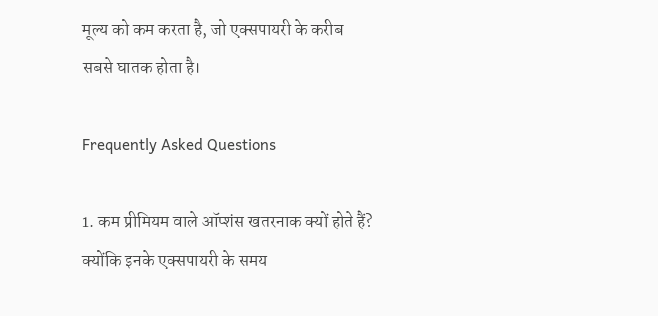मूल्य को कम करता है, जो एक्सपायरी के करीब सबसे घातक होता है।

Frequently Asked Questions

1. कम प्रीमियम वाले ऑप्शंस खतरनाक क्यों होते हैं?
क्योंकि इनके एक्सपायरी के समय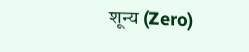शून्य (Zero)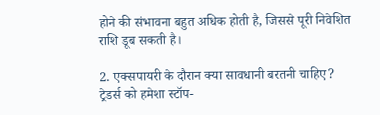होने की संभावना बहुत अधिक होती है, जिससे पूरी निवेशित राशि डूब सकती है।

2. एक्सपायरी के दौरान क्या सावधानी बरतनी चाहिए?
ट्रेडर्स को हमेशा स्टॉप-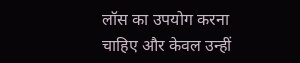लॉस का उपयोग करना चाहिए और केवल उन्हीं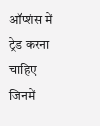ऑप्शंस में ट्रेड करना चाहिए जिनमें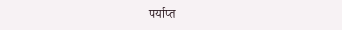पर्याप्त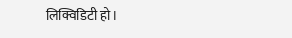लिक्विडिटी हो।